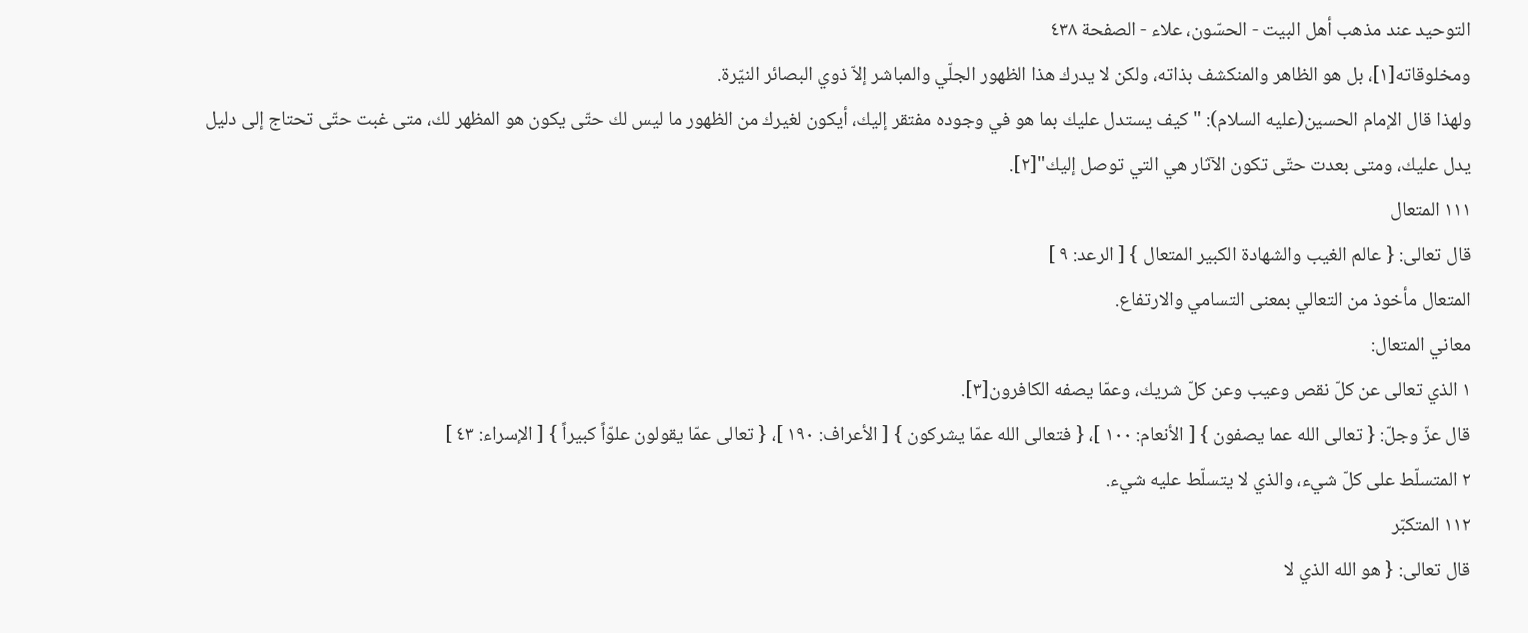التوحيد عند مذهب أهل البيت - الحسّون، علاء - الصفحة ٤٣٨
ومخلوقاته[١]، بل هو الظاهر والمنكشف بذاته، ولكن لا يدرك هذا الظهور الجلّي والمباشر إلاّ ذوي البصائر النيّرة.
ولهذا قال الإمام الحسين(عليه السلام): "كيف يستدل عليك بما هو في وجوده مفتقر إليك، أيكون لغيرك من الظهور ما ليس لك حتّى يكون هو المظهر لك، متى غبت حتّى تحتاج إلى دليل يدل عليك، ومتى بعدت حتّى تكون الآثار هي التي توصل إليك"[٢].
١١١ المتعال
قال تعالى: { عالم الغيب والشهادة الكبير المتعال } [ الرعد: ٩ ]
المتعال مأخوذ من التعالي بمعنى التسامي والارتفاع.
معاني المتعال:
١ الذي تعالى عن كلّ نقص وعيب وعن كلّ شريك، وعمّا يصفه الكافرون[٣].
قال عزّ وجلّ: { تعالى الله عما يصفون } [ الأنعام: ١٠٠ ]، { فتعالى الله عمّا يشركون } [ الأعراف: ١٩٠ ]، { تعالى عمّا يقولون علوّاً كبيراً } [ الإسراء: ٤٣ ]
٢ المتسلّط على كلّ شيء، والذي لا يتسلّط عليه شيء.
١١٢ المتكبّر
قال تعالى: { هو الله الذي لا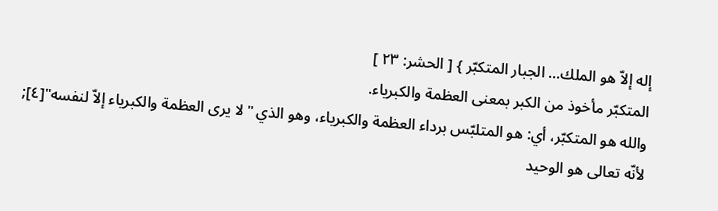إله إلاّ هو الملك... الجبار المتكبّر } [ الحشر: ٢٣ ]
المتكبّر مأخوذ من الكبر بمعنى العظمة والكبرياء.
والله هو المتكبّر، أي: هو المتلبّس برداء العظمة والكبرياء، وهو الذي "لا يرى العظمة والكبرياء إلاّ لنفسه"[٤]; لأنّه تعالى هو الوحيد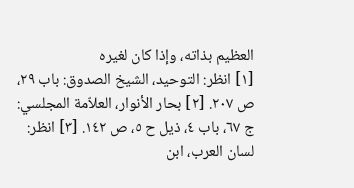العظيم بذاته، وإذا كان لغيره
[١] انظر: التوحيد، الشيخ الصدوق: باب ٢٩، ص ٢٠٧. [٢] بحار الأنوار، العلاّمة المجلسي: ج ٦٧، باب ٤، ذيل ح ٥، ص ١٤٢. [٣] انظر: لسان العرب، ابن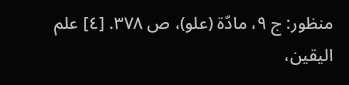منظور: ج ٩، مادّة (علو)، ص ٣٧٨. [٤] علم اليقين،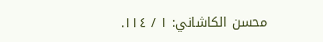محسن الكاشاني: ١ / ١١٤.